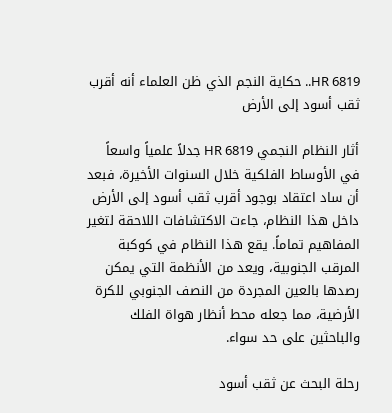HR 6819.. حكاية النجم الذي ظن العلماء أنه أقرب ثقب أسود إلى الأرض

أثار النظام النجمي HR 6819 جدلاً علمياً واسعاً في الأوساط الفلكية خلال السنوات الأخيرة، فبعد أن ساد اعتقاد بوجود أقرب ثقب أسود إلى الأرض داخل هذا النظام، جاءت الاكتشافات اللاحقة لتغير المفاهيم تماماً. يقع هذا النظام في كوكبة المرقب الجنوبية، ويعد من الأنظمة التي يمكن رصدها بالعين المجردة من النصف الجنوبي للكرة الأرضية، مما جعله محط أنظار هواة الفلك والباحثين على حد سواء.

رحلة البحث عن ثقب أسود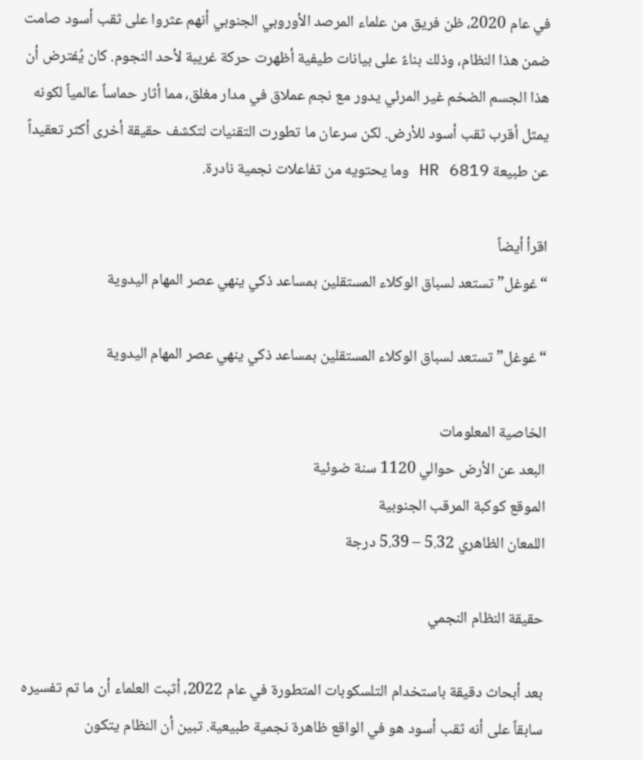في عام 2020، ظن فريق من علماء المرصد الأوروبي الجنوبي أنهم عثروا على ثقب أسود صامت ضمن هذا النظام، وذلك بناءً على بيانات طيفية أظهرت حركة غريبة لأحد النجوم. كان يُفترض أن هذا الجسم الضخم غير المرئي يدور مع نجم عملاق في مدار مغلق، مما أثار حماساً عالمياً لكونه يمثل أقرب ثقب أسود للأرض. لكن سرعان ما تطورت التقنيات لتكشف حقيقة أخرى أكثر تعقيداً عن طبيعة HR 6819 وما يحتويه من تفاعلات نجمية نادرة.

اقرأ أيضاً
“غوغل” تستعد لسباق الوكلاء المستقلين بمساعد ذكي ينهي عصر المهام اليدوية

“غوغل” تستعد لسباق الوكلاء المستقلين بمساعد ذكي ينهي عصر المهام اليدوية

الخاصية المعلومات
البعد عن الأرض حوالي 1120 سنة ضوئية
الموقع كوكبة المرقب الجنوبية
اللمعان الظاهري 5.32 – 5.39 درجة

حقيقة النظام النجمي

بعد أبحاث دقيقة باستخدام التلسكوبات المتطورة في عام 2022، أثبت العلماء أن ما تم تفسيره سابقاً على أنه ثقب أسود هو في الواقع ظاهرة نجمية طبيعية. تبين أن النظام يتكون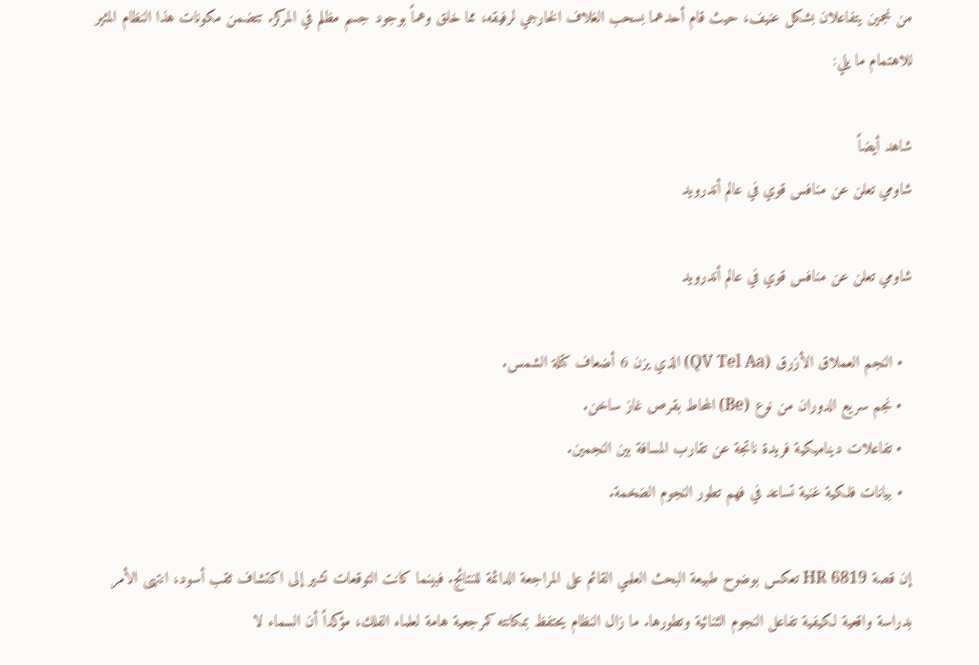من نجمين يتفاعلان بشكل عنيف، حيث قام أحدهما بسحب الغلاف الخارجي لرفيقه، مما خلق وهماً بوجود جسم مظلم في المركز. تتضمن مكونات هذا النظام المثير للاهتمام ما يلي:

شاهد أيضاً
شاومي تعلن عن منافس قوي في عالم أندرويد

شاومي تعلن عن منافس قوي في عالم أندرويد

  • النجم العملاق الأزرق (QV Tel Aa) الذي يزن 6 أضعاف كتلة الشمس.
  • نجم سريع الدوران من نوع (Be) المحاط بقرص غاز ساخن.
  • تفاعلات ديناميكية فريدة ناتجة عن تقارب المسافة بين النجمين.
  • بيانات فلكية غنية تساعد في فهم تطور النجوم الضخمة.

إن قصة HR 6819 تعكس بوضوح طبيعة البحث العلمي القائم على المراجعة الدائمة للنتائج. فبينما كانت التوقعات تشير إلى اكتشاف ثقب أسود، انتهى الأمر بدراسة واقعية لكيفية تفاعل النجوم الثنائية وتطورها. ما زال النظام يحتفظ بمكانته كمرجعية هامة لعلماء الفلك، مؤكداً أن السماء لا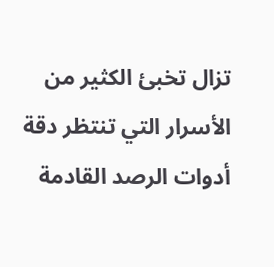تزال تخبئ الكثير من الأسرار التي تنتظر دقة أدوات الرصد القادمة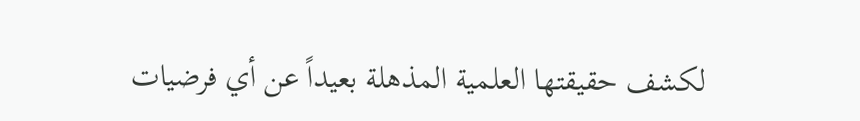لكشف حقيقتها العلمية المذهلة بعيداً عن أي فرضيات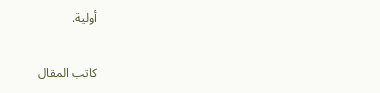أولية.

كاتب المقال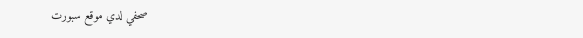صحفي لدي موقع سبورت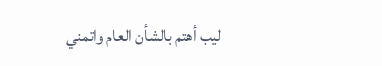ليب أهتم بالشأن العام واتمني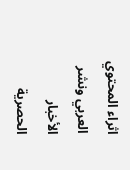اثراء المحتوي العربي ونشر الأخبار الحصرية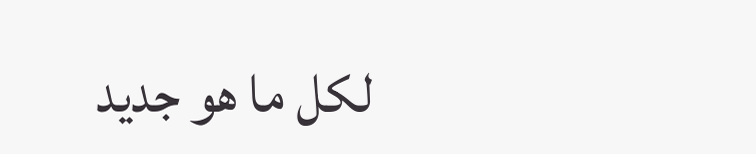لكل ما هو جديد